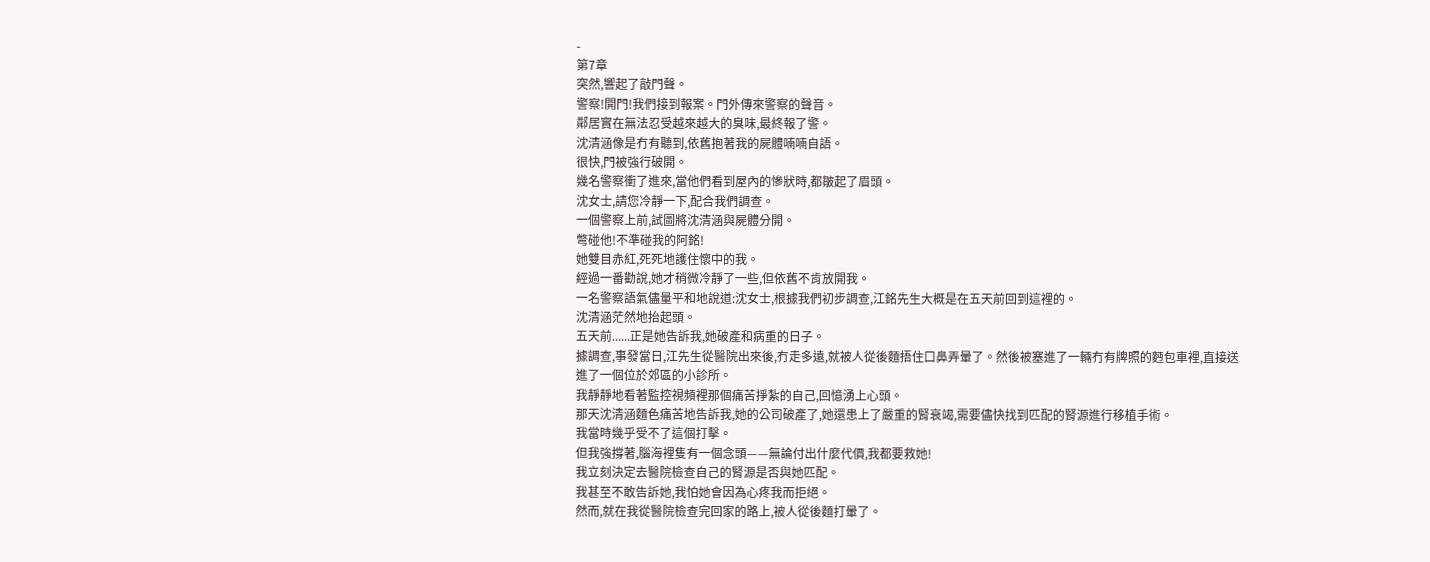-
第7章
突然,響起了敲門聲。
警察!開門!我們接到報案。門外傳來警察的聲音。
鄰居實在無法忍受越來越大的臭味,最終報了警。
沈清涵像是冇有聽到,依舊抱著我的屍體喃喃自語。
很快,門被強行破開。
幾名警察衝了進來,當他們看到屋內的慘狀時,都皺起了眉頭。
沈女士,請您冷靜一下,配合我們調查。
一個警察上前,試圖將沈清涵與屍體分開。
彆碰他!不準碰我的阿銘!
她雙目赤紅,死死地護住懷中的我。
經過一番勸說,她才稍微冷靜了一些,但依舊不肯放開我。
一名警察語氣儘量平和地說道:沈女士,根據我們初步調查,江銘先生大概是在五天前回到這裡的。
沈清涵茫然地抬起頭。
五天前......正是她告訴我,她破產和病重的日子。
據調查,事發當日,江先生從醫院出來後,冇走多遠,就被人從後麵捂住口鼻弄暈了。然後被塞進了一輛冇有牌照的麪包車裡,直接送進了一個位於郊區的小診所。
我靜靜地看著監控視頻裡那個痛苦掙紮的自己,回憶湧上心頭。
那天沈清涵麵色痛苦地告訴我,她的公司破產了,她還患上了嚴重的腎衰竭,需要儘快找到匹配的腎源進行移植手術。
我當時幾乎受不了這個打擊。
但我強撐著,腦海裡隻有一個念頭——無論付出什麼代價,我都要救她!
我立刻決定去醫院檢查自己的腎源是否與她匹配。
我甚至不敢告訴她,我怕她會因為心疼我而拒絕。
然而,就在我從醫院檢查完回家的路上,被人從後麵打暈了。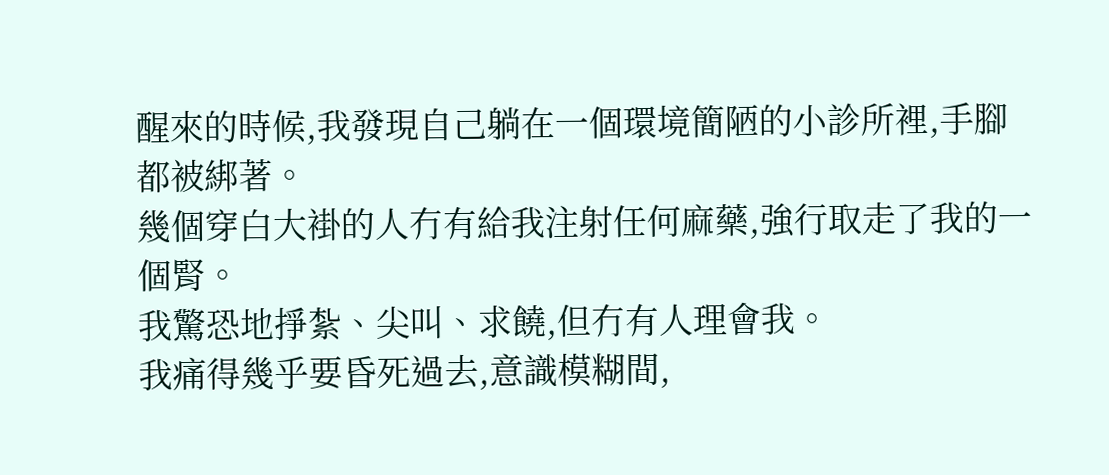醒來的時候,我發現自己躺在一個環境簡陋的小診所裡,手腳都被綁著。
幾個穿白大褂的人冇有給我注射任何麻藥,強行取走了我的一個腎。
我驚恐地掙紮、尖叫、求饒,但冇有人理會我。
我痛得幾乎要昏死過去,意識模糊間,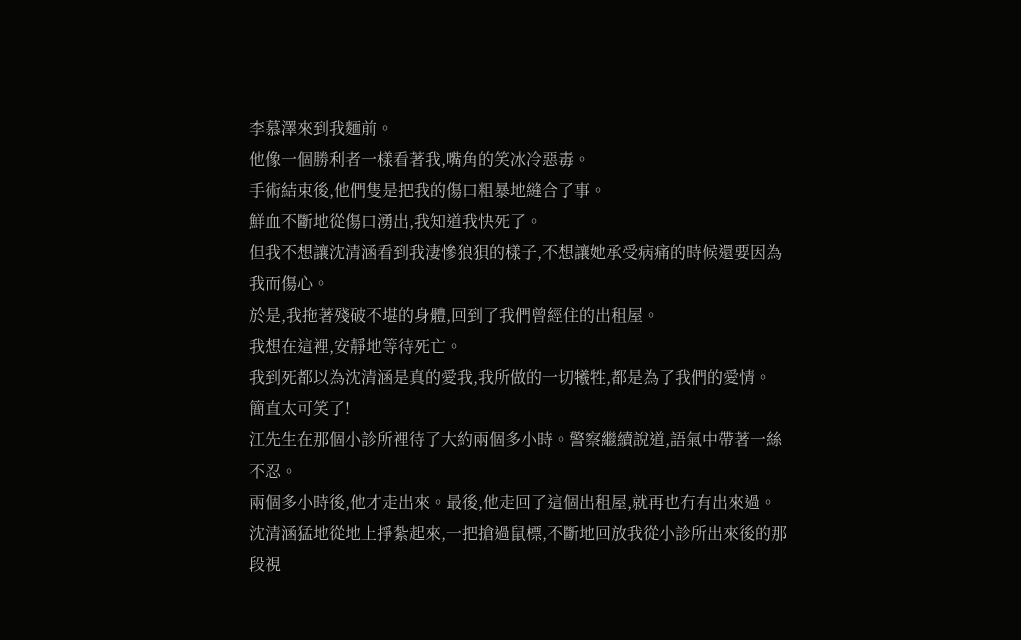李慕澤來到我麵前。
他像一個勝利者一樣看著我,嘴角的笑冰冷惡毒。
手術結束後,他們隻是把我的傷口粗暴地縫合了事。
鮮血不斷地從傷口湧出,我知道我快死了。
但我不想讓沈清涵看到我淒慘狼狽的樣子,不想讓她承受病痛的時候還要因為我而傷心。
於是,我拖著殘破不堪的身體,回到了我們曾經住的出租屋。
我想在這裡,安靜地等待死亡。
我到死都以為沈清涵是真的愛我,我所做的一切犧牲,都是為了我們的愛情。
簡直太可笑了!
江先生在那個小診所裡待了大約兩個多小時。警察繼續說道,語氣中帶著一絲不忍。
兩個多小時後,他才走出來。最後,他走回了這個出租屋,就再也冇有出來過。
沈清涵猛地從地上掙紮起來,一把搶過鼠標,不斷地回放我從小診所出來後的那段視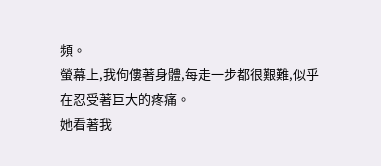頻。
螢幕上,我佝僂著身體,每走一步都很艱難,似乎在忍受著巨大的疼痛。
她看著我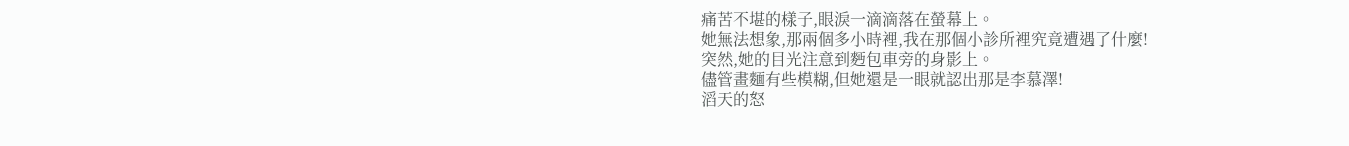痛苦不堪的樣子,眼淚一滴滴落在螢幕上。
她無法想象,那兩個多小時裡,我在那個小診所裡究竟遭遇了什麼!
突然,她的目光注意到麪包車旁的身影上。
儘管畫麵有些模糊,但她還是一眼就認出那是李慕澤!
滔天的怒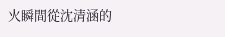火瞬間從沈清涵的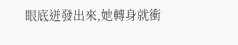眼底迸發出來,她轉身就衝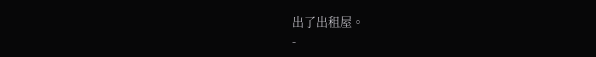出了出租屋。
-